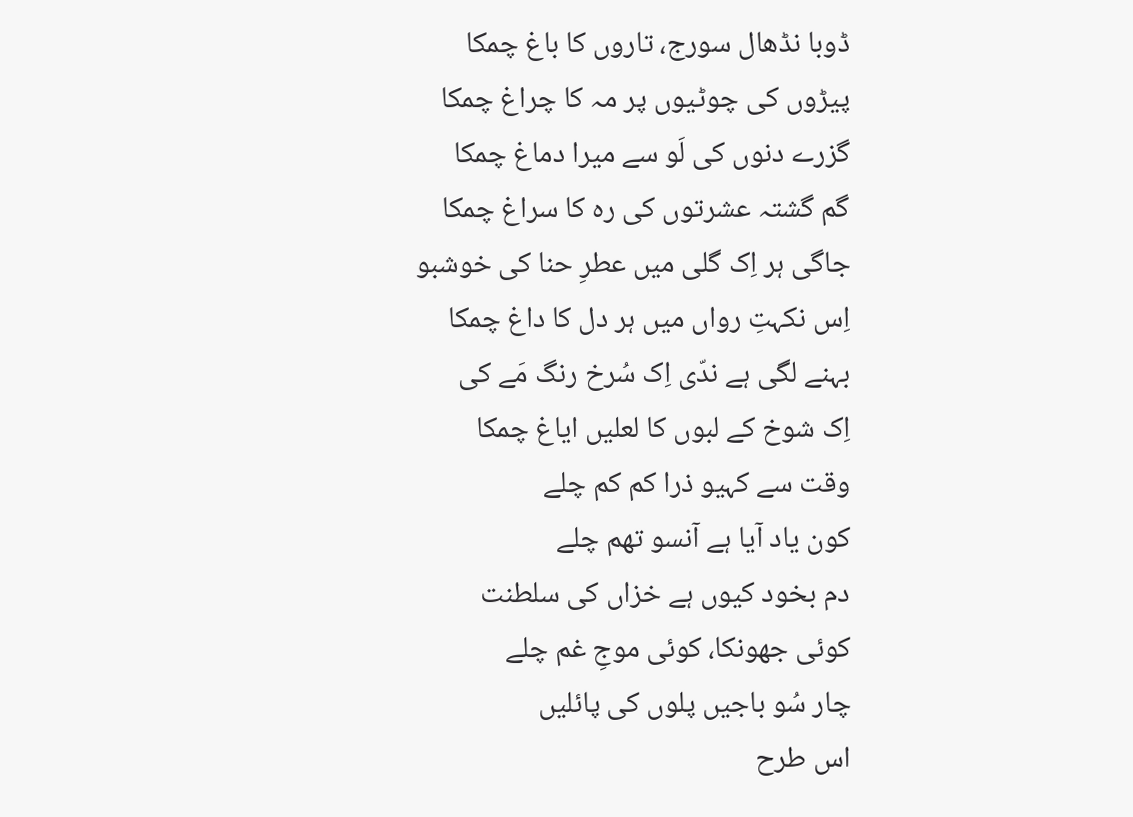ڈوبا نڈھال سورج، تاروں کا باغ چمکا
پیڑوں کی چوٹیوں پر مہ کا چراغ چمکا
گزرے دنوں کی لَو سے میرا دماغ چمکا
گم گشتہ عشرتوں کی رہ کا سراغ چمکا
جاگی ہر اِک گلی میں عطرِ حنا کی خوشبو
اِس نکہتِ رواں میں ہر دل کا داغ چمکا
بہنے لگی ہے ندّی اِک سُرخ رنگ مَے کی
اِک شوخ کے لبوں کا لعلیں ایاغ چمکا
وقت سے کہیو ذرا کم کم چلے
کون یاد آیا ہے آنسو تھم چلے
دم بخود کیوں ہے خزاں کی سلطنت
کوئی جھونکا، کوئی موجِ غم چلے
چار سُو باجیں پلوں کی پائلیں
اس طرح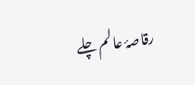رقاصۂ عالم چلے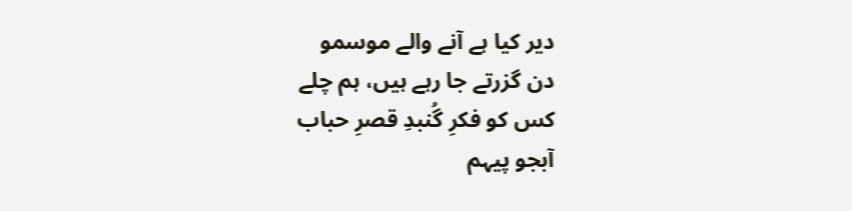دیر کیا ہے آنے والے موسمو
دن گزرتے جا رہے ہیں، ہم چلے
کس کو فکرِ گُنبدِ قصرِ حباب
آبجو پیہم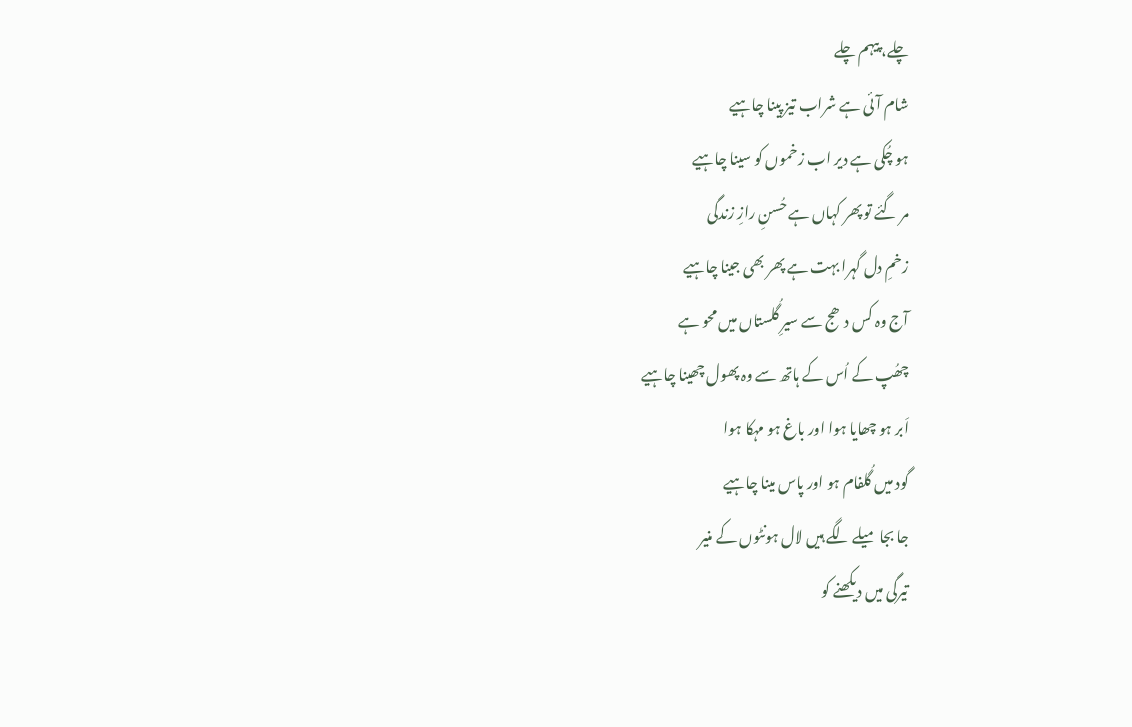چلے، پیہم چلے
شام آئی ہے شراب تیز پینا چاہیے
ہو چُکی ہے دیر اب زخموں کو سینا چاہیے
مر گئے تو پھر کہاں ہے حُسنِ رازِ زندگی
زخمِ دل گہرا بہت ہے پھر بھی جینا چاہیے
آج وہ کس دھج سے سیرِ گُلستاں میں محو ہے
چھُپ کے اُس کے ہاتھ سے وہ پھول چھینا چاہیے
اَبر ہو چھایا ہوا اور باغ ہو مہکا ہوا
گود میں گُلفام ہو اور پاس مینا چاہیے
جا بجا میلے لگے ہیں لال ہونٹوں کے منیر
تیرگی میں دیکھنے کو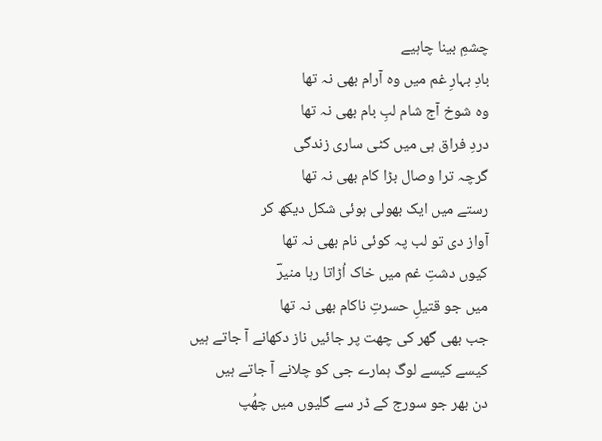چشمِ بینا چاہیے
بادِ بہارِ غم میں وہ آرام بھی نہ تھا
وہ شوخ آج شام لبِ بام بھی نہ تھا
دردِ فراق ہی میں کٹی ساری زندگی
گرچہ ترا وصال بڑا کام بھی نہ تھا
رستے میں ایک بھولی ہوئی شکل دیکھ کر
آواز دی تو لب پہ کوئی نام بھی نہ تھا
کیوں دشتِ غم میں خاک اُڑاتا رہا منیرؔ
میں جو قتیلِ حسرتِ ناکام بھی نہ تھا
جب بھی گھر کی چھت پر جائیں ناز دکھانے آ جاتے ہیں
کیسے کیسے لوگ ہمارے جی کو چلانے آ جاتے ہیں
دن بھر جو سورج کے ڈر سے گلیوں میں چھُپ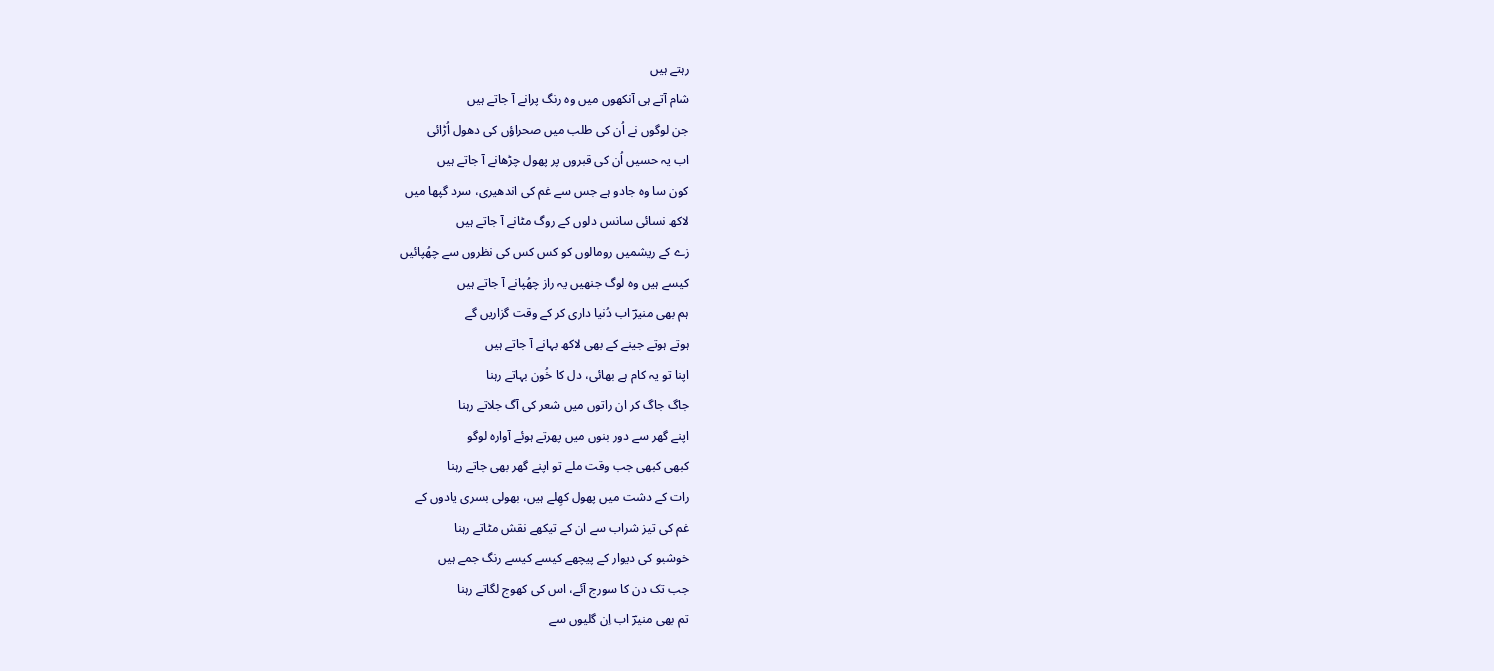رہتے ہیں
شام آتے ہی آنکھوں میں وہ رنگ پرانے آ جاتے ہیں
جن لوگوں نے اُن کی طلب میں صحراؤں کی دھول اُڑائی
اب یہ حسیں اُن کی قبروں پر پھول چڑھانے آ جاتے ہیں
کون سا وہ جادو ہے جس سے غم کی اندھیری، سرد گپھا میں
لاکھ نسائی سانس دلوں کے روگ مٹانے آ جاتے ہیں
زے کے ریشمیں رومالوں کو کس کس کی نظروں سے چھُپائیں
کیسے ہیں وہ لوگ جنھیں یہ راز چھُپانے آ جاتے ہیں
ہم بھی منیرؔ اب دُنیا داری کر کے وقت گزاریں گے
ہوتے ہوتے جینے کے بھی لاکھ بہانے آ جاتے ہیں
اپنا تو یہ کام ہے بھائی، دل کا خُون بہاتے رہنا
جاگ جاگ کر ان راتوں میں شعر کی آگ جلاتے رہنا
اپنے گھر سے دور بنوں میں پھرتے ہوئے آوارہ لوگو
کبھی کبھی جب وقت ملے تو اپنے گھر بھی جاتے رہنا
رات کے دشت میں پھول کھِلے ہیں، بھولی بسری یادوں کے
غم کی تیز شراب سے ان کے تیکھے نقش مٹاتے رہنا
خوشبو کی دیوار کے پیچھے کیسے کیسے رنگ جمے ہیں
جب تک دن کا سورج آئے، اس کی کھوج لگاتے رہنا
تم بھی منیرؔ اب اِن گلیوں سے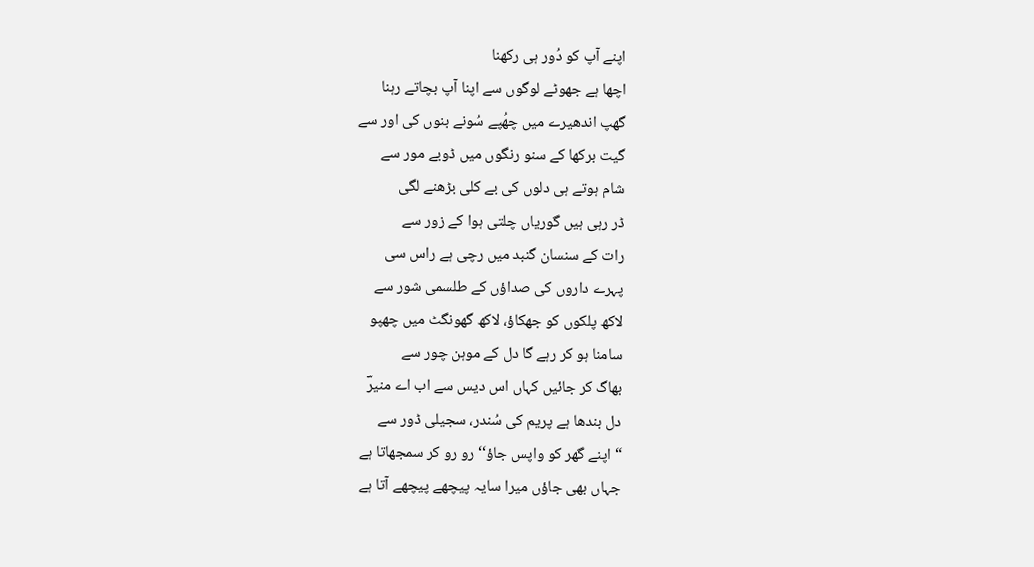اپنے آپ کو دُور ہی رکھنا
اچھا ہے جھوٹے لوگوں سے اپنا آپ بچاتے رہنا
گھپ اندھیرے میں چھُپے سُونے بنوں کی اور سے
گیت برکھا کے سنو رنگوں میں ڈوبے مور سے
شام ہوتے ہی دلوں کی بے کلی بڑھنے لگی
ڈر رہی ہیں گوریاں چلتی ہوا کے زور سے
رات کے سنسان گنبد میں رچی ہے راس سی
پہرے داروں کی صداؤں کے طلسمی شور سے
لاکھ پلکوں کو جھکاؤ، لاکھ گھونگٹ میں چھپو
سامنا ہو کر رہے گا دل کے موہن چور سے
بھاگ کر جائیں کہاں اس دیس سے اب اے منیرؔ
دل بندھا ہے پریم کی سُندر، سجیلی ڈور سے
“ اپنے گھر کو واپس جاؤ‘‘ رو رو کر سمجھاتا ہے
جہاں بھی جاؤں میرا سایہ پیچھے پیچھے آتا ہے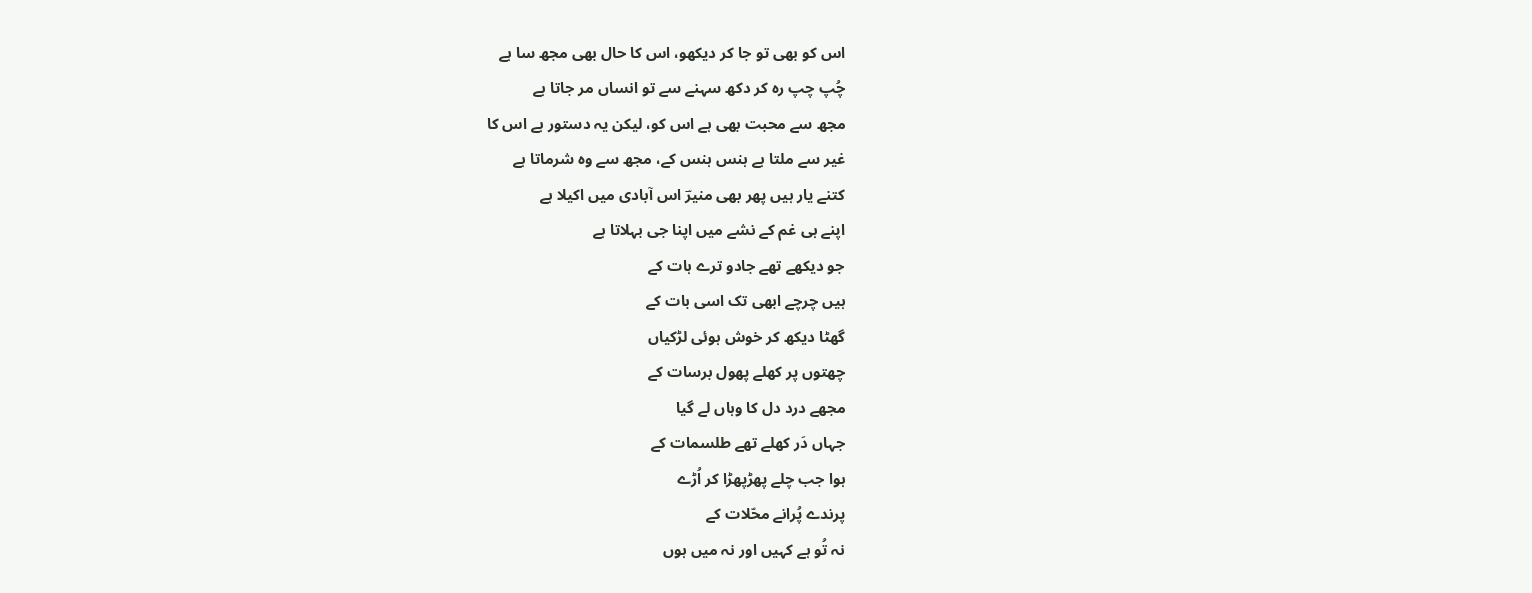اس کو بھی تو جا کر دیکھو، اس کا حال بھی مجھ سا ہے
چُپ چپ رہ کر دکھ سہنے سے تو انساں مر جاتا ہے
مجھ سے محبت بھی ہے اس کو، لیکن یہ دستور ہے اس کا
غیر سے ملتا ہے ہنس ہنس کے، مجھ سے وہ شرماتا ہے
کتنے یار ہیں پھر بھی منیرؔ اس آبادی میں اکیلا ہے
اپنے ہی غم کے نشے میں اپنا جی بہلاتا ہے
جو دیکھے تھے جادو ترے ہات کے
ہیں چرچے ابھی تک اسی بات کے
گھٹا دیکھ کر خوش ہوئی لڑکیاں
چھتوں پر کھلے پھول برسات کے
مجھے درد دل کا وہاں لے گیا
جہاں دَر کھلے تھے طلسمات کے
ہوا جب چلے پھڑپھڑا کر اُڑے
پرندے پُرانے محّلات کے
نہ تُو ہے کہیں اور نہ میں ہوں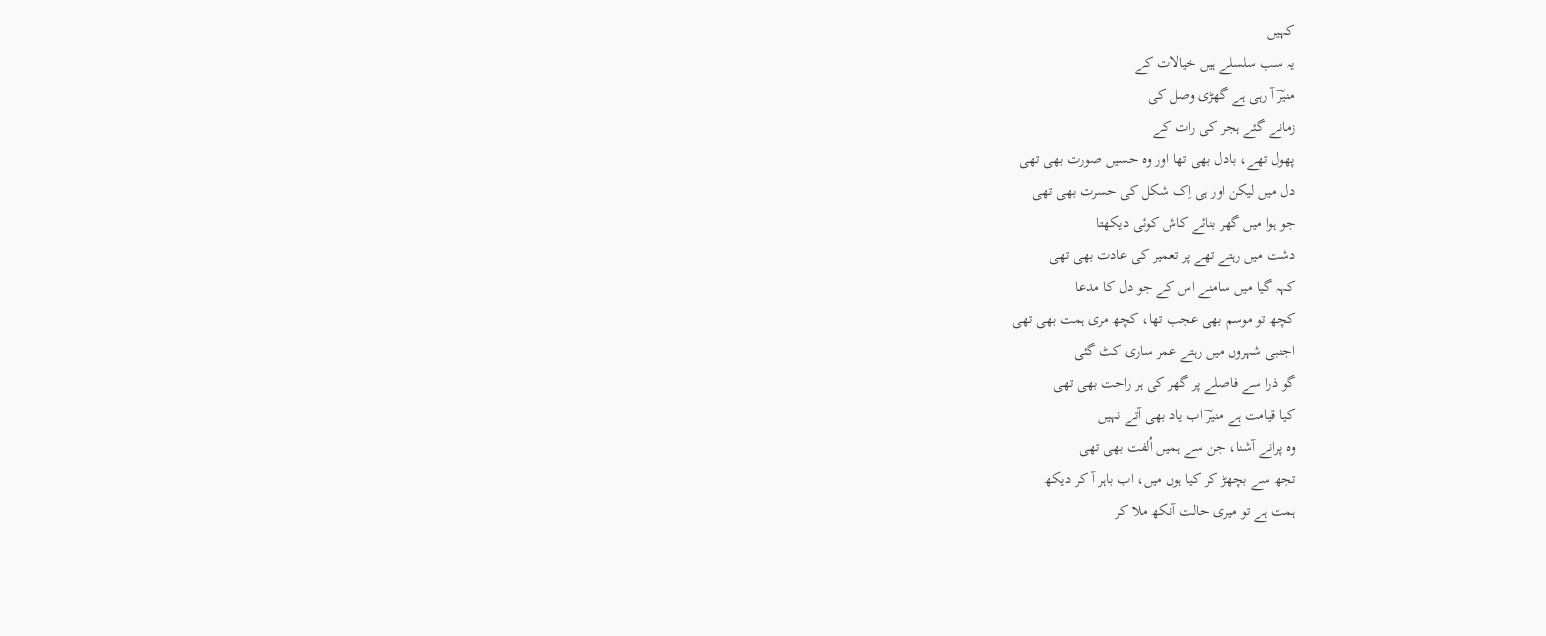کہیں
یہ سب سلسلے ہیں خیالات کے
منیرؔ آ رہی ہے گھڑی وصل کی
زمانے گئے ہجر کی رات کے
پھول تھے، بادل بھی تھا اور وہ حسیں صورت بھی تھی
دل میں لیکن اور ہی اِک شکل کی حسرت بھی تھی
جو ہوا میں گھر بنائے کاش کوئی دیکھتا
دشت میں رہتے تھے پر تعمیر کی عادت بھی تھی
کہہ گیا میں سامنے اس کے جو دل کا مدعا
کچھ تو موسم بھی عجب تھا، کچھ مری ہمت بھی تھی
اجنبی شہروں میں رہتے عمر ساری کٹ گئی
گو ذرا سے فاصلے پر گھر کی ہر راحت بھی تھی
کیا قیامت ہے منیرؔ اب یاد بھی آتے نہیں
وہ پرانے آشنا، جن سے ہمیں اُلفت بھی تھی
تجھ سے بچھڑ کر کیا ہوں میں، اب باہر آ کر دیکھ
ہمت ہے تو میری حالت آنکھ ملا کر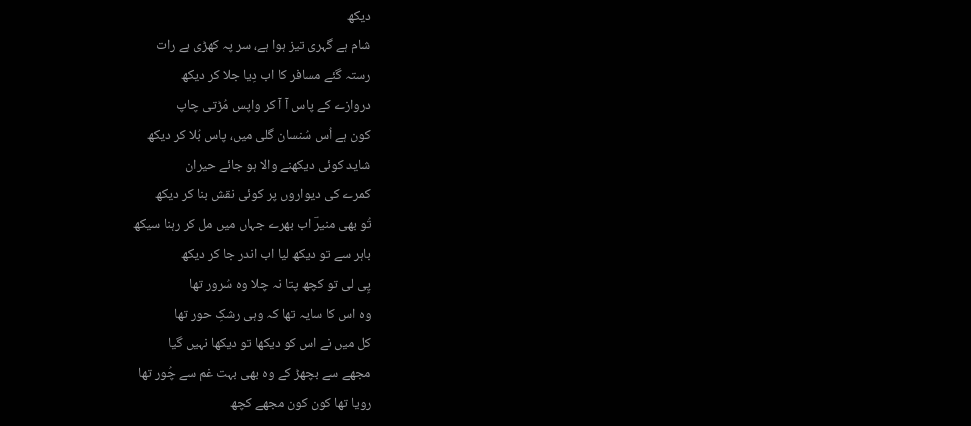دیکھ
شام ہے گہری تیز ہوا ہے، سر پہ کھڑی ہے رات
رستہ گئے مسافر کا اب دِیا جلا کر دیکھ
دروازے کے پاس آ آ کر واپس مُڑتی چاپ
کون ہے اُس سُنسان گلی میں، پاس بُلا کر دیکھ
شاید کوئی دیکھنے والا ہو جائے حیران
کمرے کی دیواروں پر کوئی نقش بنا کر دیکھ
تُو بھی منیرؔ اب بھرے جہاں میں مل کر رہنا سیکھ
باہر سے تو دیکھ لیا اب اندر جا کر دیکھ
پِی لی تو کچھ پتا نہ چلا وہ سُرور تھا
وہ اس کا سایہ تھا کہ وہی رشکِ حور تھا
کل میں نے اس کو دیکھا تو دیکھا نہیں گیا
مجھے سے بچھڑ کے وہ بھی بہت غم سے چُور تھا
رویا تھا کون کون مجھے کچھ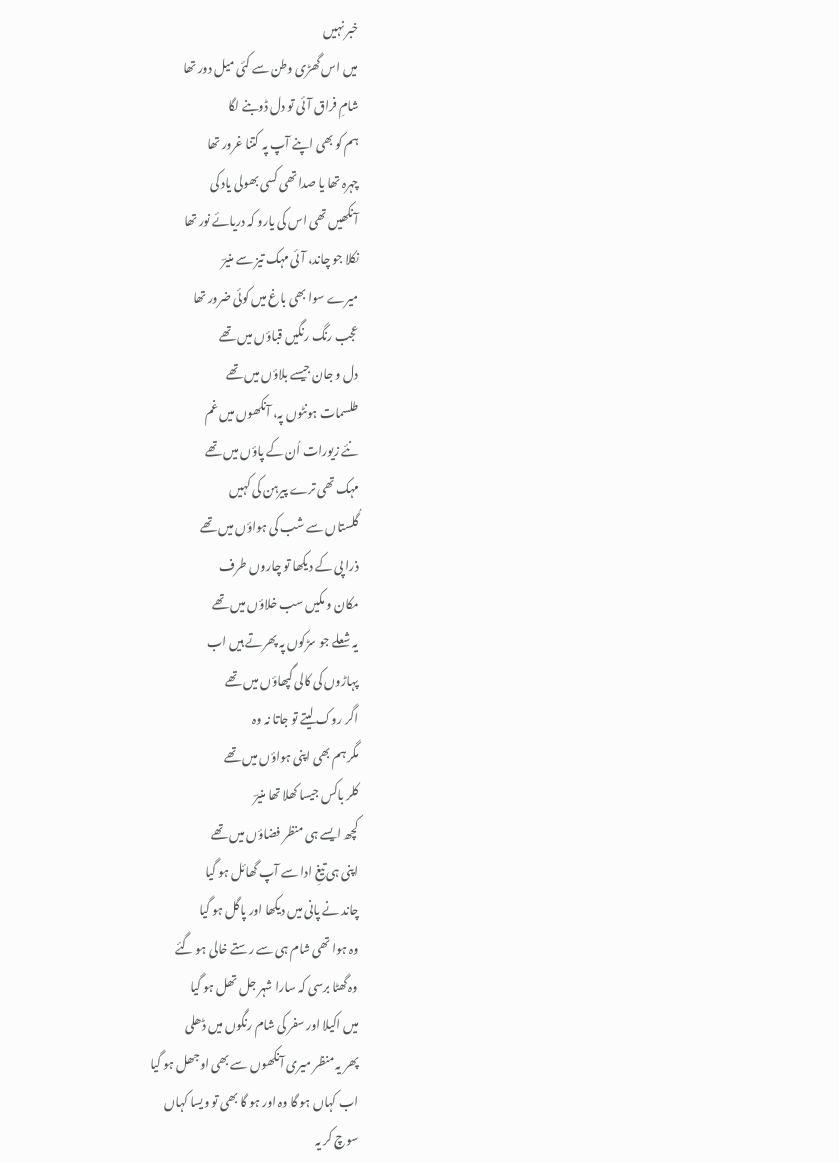خبر نہیں
میں اس گھڑی وطن سے کئی میل دور تھا
شامِ فراق آئی تو دل ڈوبنے لگا
ہم کو بھی اپنے آپ پہ کتنا غرور تھا
چہرہ تھا یا صدا تھی کسی بھولی یاد کی
آنکھیں تھی اس کی یارو کہ دریائے نور تھا
نکلا جو چاند، آئی مہک تیز سے منیرؔ
میرے سوا بھی باغ میں کوئی ضرور تھا
عجب رنگ رنگیں قباؤں میں تھے
دل و جان جیسے بلاؤں میں تھے
طلسمات ہونٹوں پہ، آنکھوں میں غم
نئے زیورات اُن کے پاؤں میں تھے
مہک تھی ترے پیرہن کی کہیں
گُلستاں سے شب کی ہواؤں میں تھے
ذرا پی کے دیکھا تو چاروں طرف
مکان و مکیں سب خلاؤں میں تھے
یہ شعلے جو سڑکوں پہ پھرتے ہیں اب
پہاڑوں کی کالی گپھاؤں میں تھے
اگر روک لیتے تو جاتا نہ وہ
مگر ہم بھی اپنی ہواؤں میں تھے
کلر باکس جیسا کھلا تھا منیرؔ
کچھ ایسے ہی منظر فضاؤں میں تھے
اپنی ہی تیغِ ادا سے آپ گھائل ہو گیا
چاند نے پانی میں دیکھا اور پاگل ہو گیا
وہ ہوا تھی شام ہی سے رستے خالی ہو گئے
وہ گھٹا برسی کہ سارا شہر جل تھل ہو گیا
میں اکیلا اور سفر کی شام رنگوں میں ڈھلی
پھر یہ منظر میری آنکھوں سے بھی اوجھل ہو گیا
اب کہاں ہو گا وہ اور ہو گا بھی تو ویسا کہاں
سوچ کر یہ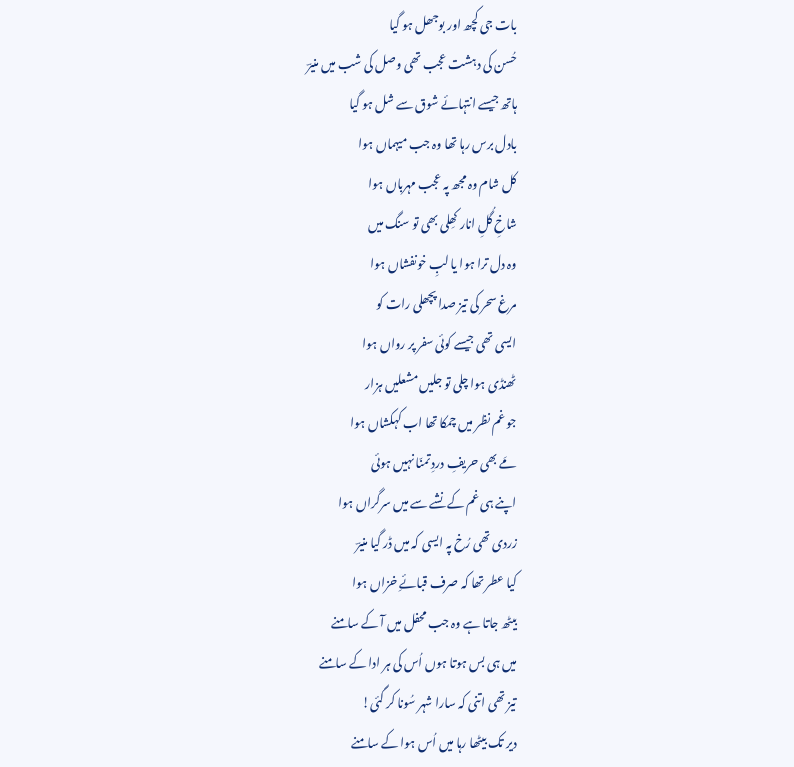بات جی کچھ اور بوجھل ہو گیا
حُسن کی دہشت عجب تھی وصل کی شب میں منیرؔ
ہاتھ جیسے انتہائے شوق سے شل ہو گیا
بادل برس رہا تھا وہ جب میہماں ہوا
کل شام وہ مجھ پہ عجب مہرباں ہوا
شاخِ گُلِ انار کھِلی بھی تو سنگ میں
وہ دل ترا ہوا یا لبِ خونفشاں ہوا
مرغ سحر کی تیز صدا پچھلی رات کو
ایسی تھی جیسے کوئی سفر پر رواں ہوا
ٹھنڈی ہوا چلی تو جلیں مشعلیں ہزار
جو غم نظر میں چمکا تھا اب کہکشاں ہوا
مَے بھی حریفِ دردِ تمنّا نہیں ہوئی
اپنے ہی غم کے نشے سے میں سرگراں ہوا
زردی تھی رُخ پہ ایسی کہ میں ڈر گیا منیرؔ
کیا عطر تھا کہ صرف قبائےِ خزاں ہوا
بیٹھ جاتا ہے وہ جب محفل میں آ کے سامنے
میں ہی بس ہوتا ہوں اُس کی ہر ادا کے سامنے
تیز تھی اتنی کہ سارا شہر سُونا کر گئی!
دیر تک بیٹھا رہا میں اُس ہوا کے سامنے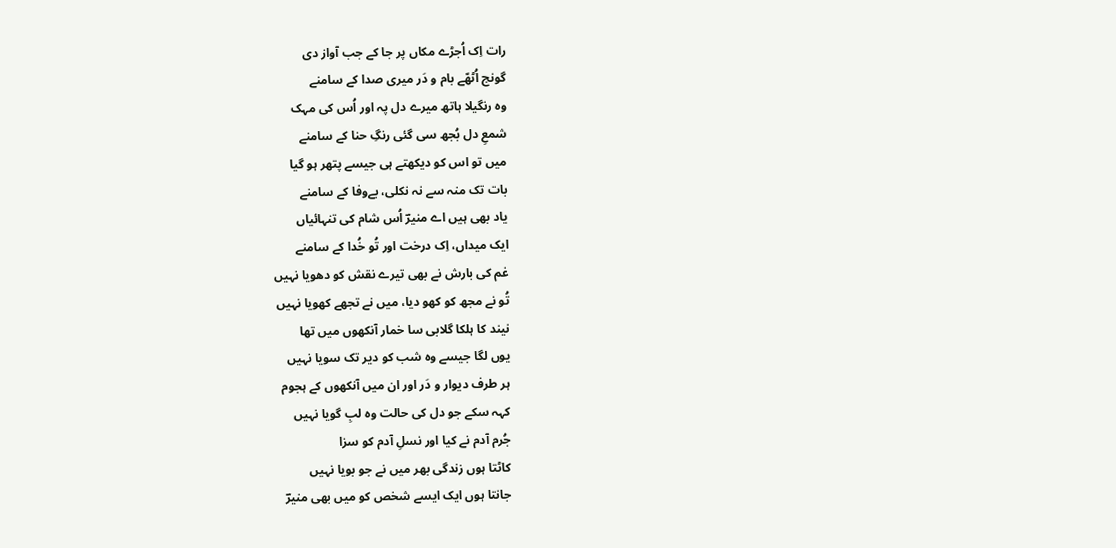رات اِک اُجڑے مکاں پر جا کے جب آواز دی
گونج اُٹھّے بام و دَر میری صدا کے سامنے
وہ رنگیلا ہاتھ میرے دل پہ اور اُس کی مہک
شمعِ دل بُجھ سی گئی رنگِ حنا کے سامنے
میں تو اس کو دیکھتے ہی جیسے پتھر ہو گیا
بات تک منہ سے نہ نکلی، بےوفا کے سامنے
یاد بھی ہیں اے منیرؔ اُس شام کی تنہائیاں
ایک میداں، اِک درخت اور تُو خُدا کے سامنے
غم کی بارش نے بھی تیرے نقش کو دھویا نہیں
تُو نے مجھ کو کھو دیا، میں نے تجھے کھویا نہیں
نیند کا ہلکا گلابی سا خمار آنکھوں میں تھا
یوں لگا جیسے وہ شب کو دیر تک سویا نہیں
ہر طرف دیوار و دَر اور ان میں آنکھوں کے ہجوم
کہہ سکے جو دل کی حالت وہ لبِ گویا نہیں
جُرم آدم نے کیا اور نسلِ آدم کو سزا
کاٹتا ہوں زندگی بھر میں نے جو بویا نہیں
جانتا ہوں ایک ایسے شخص کو میں بھی منیرؔ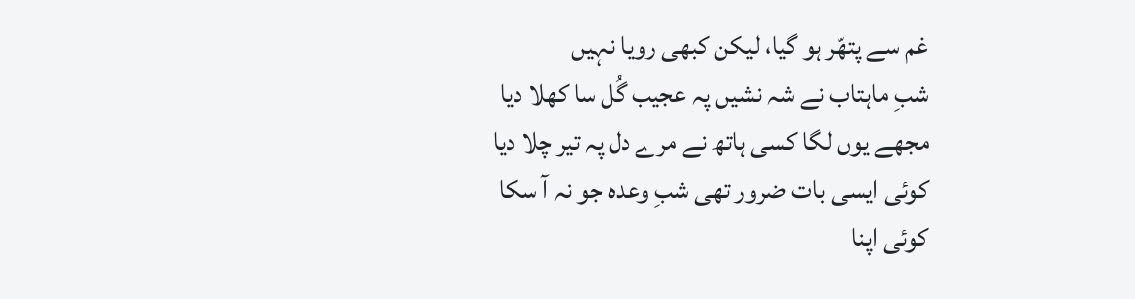غم سے پتھّر ہو گیا، لیکن کبھی رویا نہیں
شبِ ماہتاب نے شہ نشیں پہ عجیب گُل سا کھلا دیا
مجھے یوں لگا کسی ہاتھ نے مرے دل پہ تیر چلا دیا
کوئی ایسی بات ضرور تھی شبِ وعدہ جو نہ آ سکا
کوئی اپنا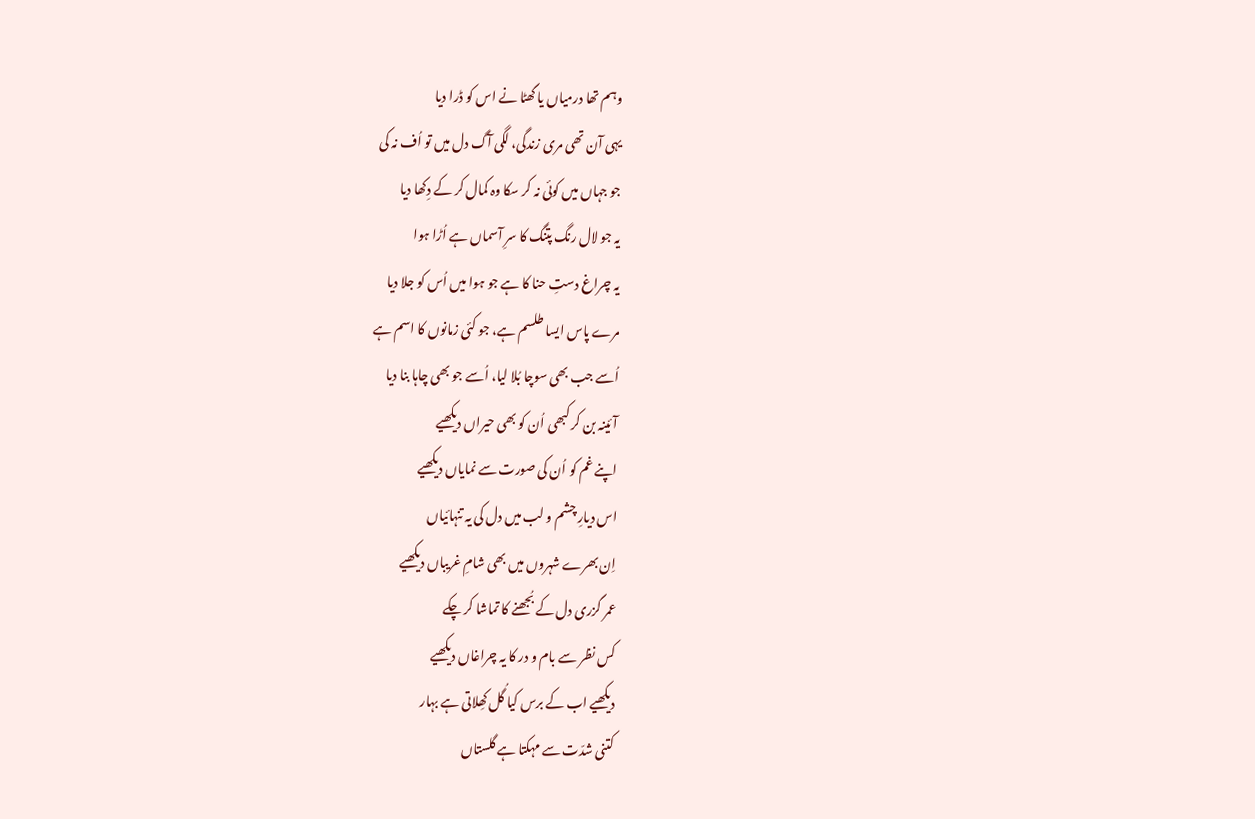وہم تھا درمیاں یا گھٹا نے اس کو ڈرا دیا
یہی آن تھی مری زندگی، لگی آگ دل میں تو اُف نہ کی
جو جہاں میں کوئی نہ کر سکا وہ کمال کر کے دِکھا دیا
یہ جو لال رنگ پتنگ کا سرِ آسماں ہے اُڑا ہوا
یہ چراغ دستِ حنا کا ہے جو ہوا میں اُس کو جلا دیا
مرے پاس ایسا طلسم ہے، جو کئی زمانوں کا اسم ہے
اُسے جب بھی سوچا بُلا لیا، اُسے جو بھی چاہا بنا دیا
آئینہ بن کر کبھی اُن کو بھی حیراں دیکھیے
اپنے غم کو اُن کی صورت سے نمایاں دیکھیے
اس دیارِ چشم و لب میں دل کی یہ تنہائیاں
اِن بھرے شہروں میں بھی شامِ غریباں دیکھیے
عمر گزری دل کے بُجھنے کا تماشا کر چکے
کس نظر سے بام و در کا یہ چراغاں دیکھیے
دیکھیے اب کے برس کیا گُل کھِلاتی ہے بہار
کتنی شدّت سے مہکتا ہے گلستاں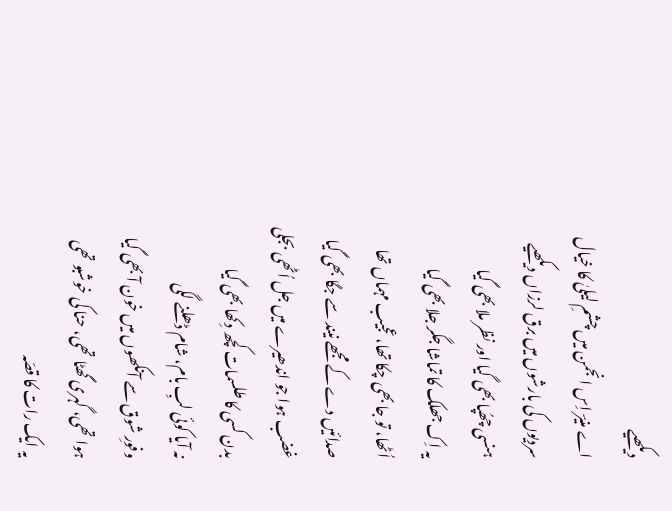دیکھیے
اے منیرؔ اِس انجمن میں چشمِ لیلیٰ کا خیال
سردیوں کی بارشوں میں برق لرزاں دیکھیے
ہنسی چھُپا بھی گیا اور نظر ملا بھی گیا
یہ اِک جھلک کا تماشا جگر جلا بھی گیا
اُٹھا، تو جا بھی چکا تھا، عجیب مہماں تھا
صدائیں دے کے مجھے نیند سے جگا بھی گیا
غضب ہوا جو اندھیرے میں جل اُٹھی بجلی
بدن کسی کا طلسمات کچھ دِکھا بھی گیا
نہ آیا کوئی لبِ بام، شام ڈھلنے لگی
وفورِ شوق سے آنکھوں میں خون آ بھی گیا
ہوا تھی، گہری گھٹا تھی، حنا کی خوشبو تھی
یہ ایک رات کا قصّہ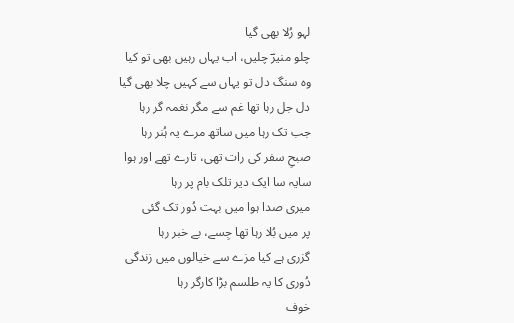لہو رُلا بھی گیا
چلو منیرؔ چلیں، اب یہاں رہیں بھی تو کیا
وہ سنگ دل تو یہاں سے کہیں چلا بھی گیا
دل جل رہا تھا غم سے مگر نغمہ گر رہا
جب تک رہا میں ساتھ مرے یہ ہُنر رہا
صبحِ سفر کی رات تھی، تارے تھے اور ہوا
سایہ سا ایک دیر تلک بام پر رہا
میری صدا ہوا میں بہت دُور تک گئی
پر میں بُلا رہا تھا جِسے، بے خبر رہا
گزری ہے کیا مزے سے خیالوں میں زندگی
دُوری کا یہ طلسم بڑا کارگر رہا
خوف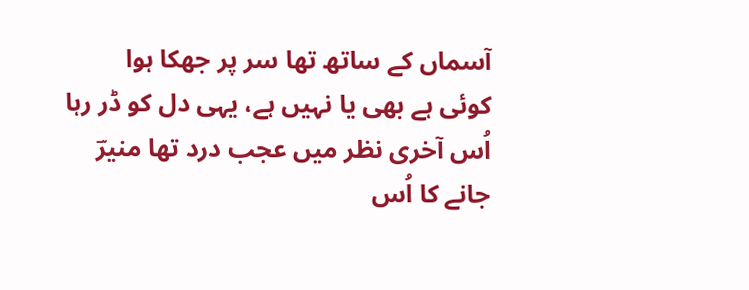آسماں کے ساتھ تھا سر پر جھکا ہوا
کوئی ہے بھی یا نہیں ہے، یہی دل کو ڈر رہا
اُس آخری نظر میں عجب درد تھا منیرؔ
جانے کا اُس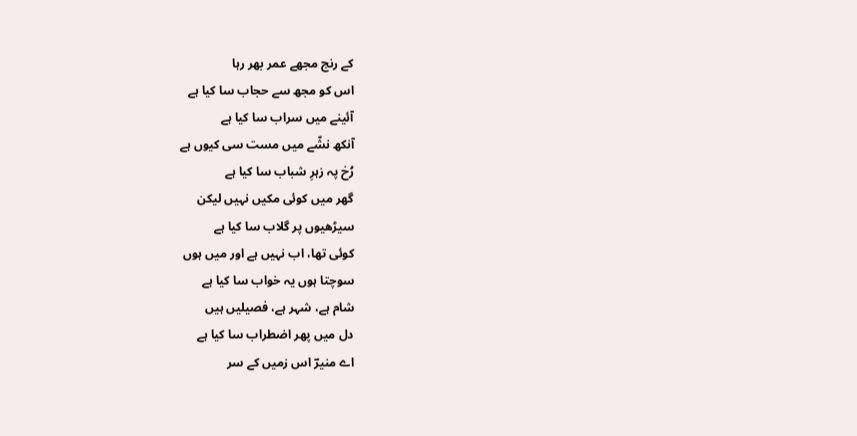کے رنج مجھے عمر بھر رہا
اس کو مجھ سے حجاب سا کیا ہے
آئینے میں سراب سا کیا ہے
آنکھ نشّے میں مست سی کیوں ہے
رُخ پہ زہرِ شباب سا کیا ہے
گھر میں کوئی مکیں نہیں لیکن
سیڑھیوں پر گلاب سا کیا ہے
کوئی تھا، اب نہیں ہے اور میں ہوں
سوچتا ہوں یہ خواب سا کیا ہے
شام ہے، شہر ہے، فصیلیں ہیں
دل میں پھر اضطراب سا کیا ہے
اے منیرؔ اس زمیں کے سر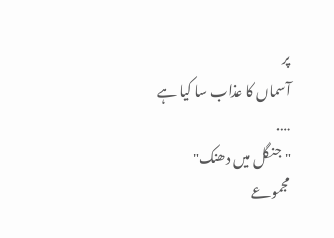پر
آسماں کا عذاب سا کیا ہے
….
"جنگل میں دھنک" مجموعے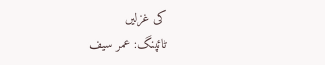کی غزلیں
ٹائپنگ: عمر سیف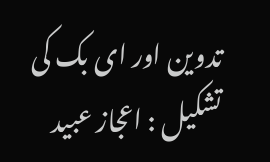تدوین اور ای بک کی تشکیل : اعجاز عبید